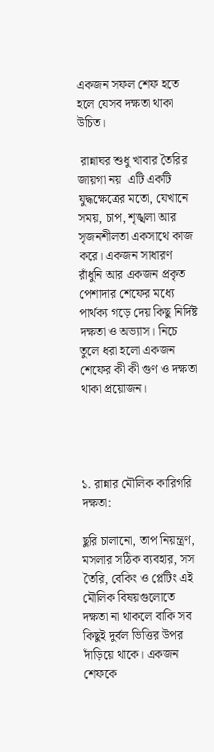একজন সফল শেফ হতে হলে যেসব দক্ষতা থাকা উচিত।

 রান্নাঘর শুধু খাবার তৈরির জায়গা নয়  এটি একটি যুদ্ধক্ষেত্রের মতো, যেখানে সময়, চাপ, শৃঙ্খলা আর সৃজনশীলতা একসাথে কাজ করে। একজন সাধারণ রাঁধুনি আর একজন প্রকৃত পেশাদার শেফের মধ্যে পার্থক্য গড়ে দেয় কিছু নির্দিষ্ট দক্ষতা ও অভ্যাস। নিচে তুলে ধরা হলো একজন শেফের কী কী গুণ ও দক্ষতা থাকা প্রয়োজন।




১. রান্নার মৌলিক কারিগরি দক্ষতা:

ছুরি চালানো, তাপ নিয়ন্ত্রণ, মসলার সঠিক ব্যবহার, সস তৈরি, বেকিং ও প্লেটিং এই মৌলিক বিষয়গুলোতে দক্ষতা না থাকলে বাকি সব কিছুই দুর্বল ভিত্তির উপর দাঁড়িয়ে থাকে। একজন শেফকে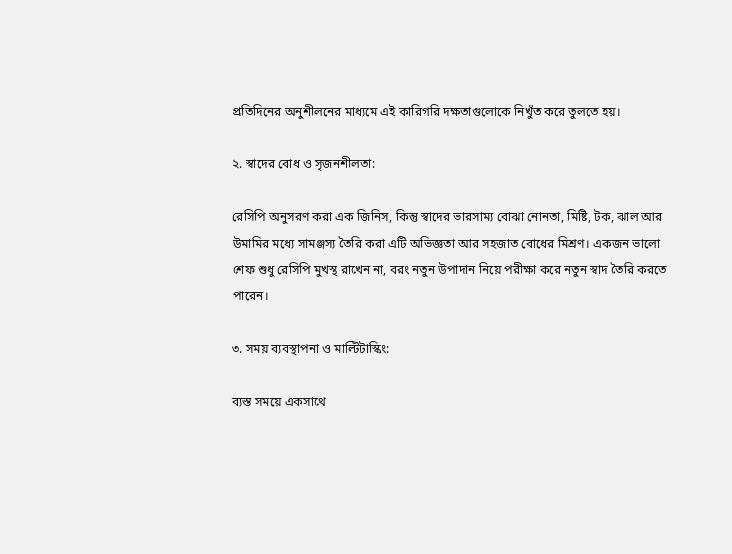প্রতিদিনের অনুশীলনের মাধ্যমে এই কারিগরি দক্ষতাগুলোকে নিখুঁত করে তুলতে হয়।

২. স্বাদের বোধ ও সৃজনশীলতা:

রেসিপি অনুসরণ করা এক জিনিস, কিন্তু স্বাদের ভারসাম্য বোঝা নোনতা, মিষ্টি, টক, ঝাল আর উমামির মধ্যে সামঞ্জস্য তৈরি করা এটি অভিজ্ঞতা আর সহজাত বোধের মিশ্রণ। একজন ভালো শেফ শুধু রেসিপি মুখস্থ রাখেন না, বরং নতুন উপাদান নিয়ে পরীক্ষা করে নতুন স্বাদ তৈরি করতে পারেন।

৩. সময় ব্যবস্থাপনা ও মাল্টিটাস্কিং:

ব্যস্ত সময়ে একসাথে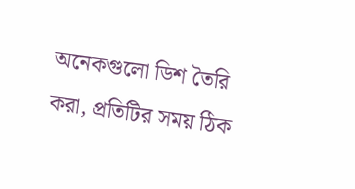অনেকগুলো ডিশ তৈরি করা, প্রতিটির সময় ঠিক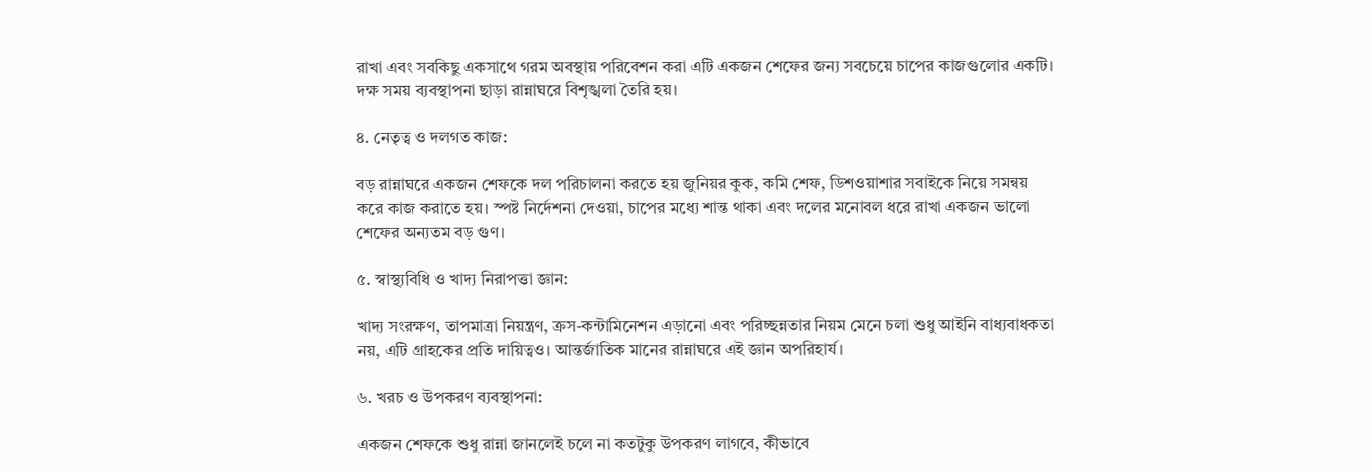রাখা এবং সবকিছু একসাথে গরম অবস্থায় পরিবেশন করা এটি একজন শেফের জন্য সবচেয়ে চাপের কাজগুলোর একটি। দক্ষ সময় ব্যবস্থাপনা ছাড়া রান্নাঘরে বিশৃঙ্খলা তৈরি হয়।

৪. নেতৃত্ব ও দলগত কাজ:

বড় রান্নাঘরে একজন শেফকে দল পরিচালনা করতে হয় জুনিয়র কুক, কমি শেফ, ডিশওয়াশার সবাইকে নিয়ে সমন্বয় করে কাজ করাতে হয়। স্পষ্ট নির্দেশনা দেওয়া, চাপের মধ্যে শান্ত থাকা এবং দলের মনোবল ধরে রাখা একজন ভালো শেফের অন্যতম বড় গুণ।

৫. স্বাস্থ্যবিধি ও খাদ্য নিরাপত্তা জ্ঞান:

খাদ্য সংরক্ষণ, তাপমাত্রা নিয়ন্ত্রণ, ক্রস-কন্টামিনেশন এড়ানো এবং পরিচ্ছন্নতার নিয়ম মেনে চলা শুধু আইনি বাধ্যবাধকতা নয়, এটি গ্রাহকের প্রতি দায়িত্বও। আন্তর্জাতিক মানের রান্নাঘরে এই জ্ঞান অপরিহার্য।

৬. খরচ ও উপকরণ ব্যবস্থাপনা:

একজন শেফকে শুধু রান্না জানলেই চলে না কতটুকু উপকরণ লাগবে, কীভাবে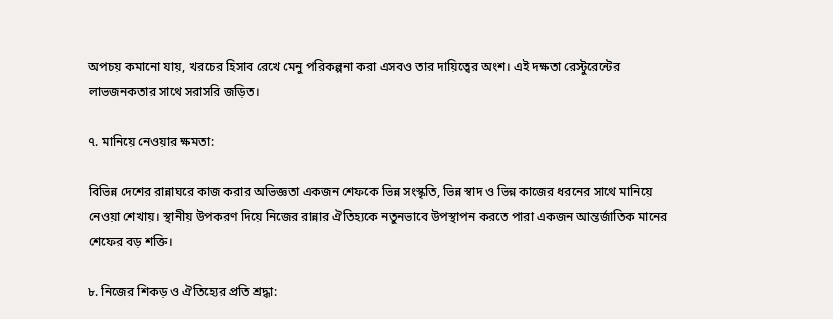অপচয় কমানো যায়, খরচের হিসাব রেখে মেনু পরিকল্পনা করা এসবও তার দায়িত্বের অংশ। এই দক্ষতা রেস্টুরেন্টের লাভজনকতার সাথে সরাসরি জড়িত।

৭. মানিয়ে নেওয়ার ক্ষমতা:

বিভিন্ন দেশের রান্নাঘরে কাজ করার অভিজ্ঞতা একজন শেফকে ভিন্ন সংস্কৃতি, ভিন্ন স্বাদ ও ভিন্ন কাজের ধরনের সাথে মানিয়ে নেওয়া শেখায়। স্থানীয় উপকরণ দিয়ে নিজের রান্নার ঐতিহ্যকে নতুনভাবে উপস্থাপন করতে পারা একজন আন্তর্জাতিক মানের শেফের বড় শক্তি।

৮. নিজের শিকড় ও ঐতিহ্যের প্রতি শ্রদ্ধা: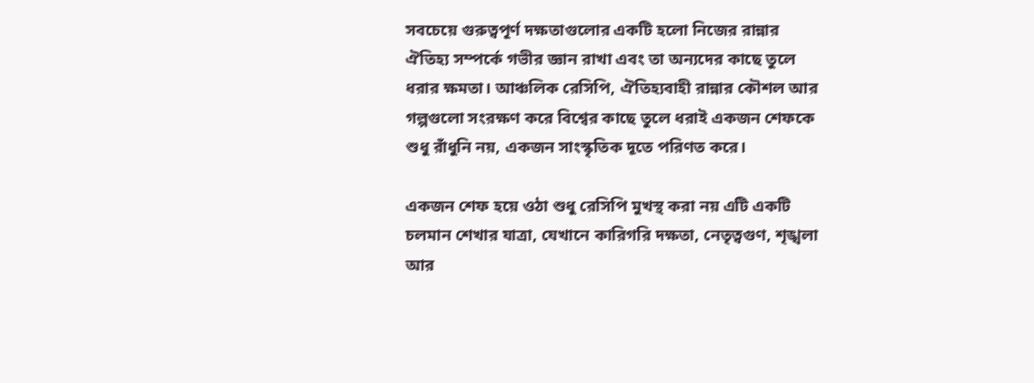সবচেয়ে গুরুত্বপূর্ণ দক্ষতাগুলোর একটি হলো নিজের রান্নার ঐতিহ্য সম্পর্কে গভীর জ্ঞান রাখা এবং তা অন্যদের কাছে তুলে ধরার ক্ষমতা। আঞ্চলিক রেসিপি, ঐতিহ্যবাহী রান্নার কৌশল আর গল্পগুলো সংরক্ষণ করে বিশ্বের কাছে তুলে ধরাই একজন শেফকে শুধু রাঁধুনি নয়, একজন সাংস্কৃতিক দূতে পরিণত করে।

একজন শেফ হয়ে ওঠা শুধু রেসিপি মুখস্থ করা নয় এটি একটি চলমান শেখার যাত্রা, যেখানে কারিগরি দক্ষতা, নেতৃত্বগুণ, শৃঙ্খলা আর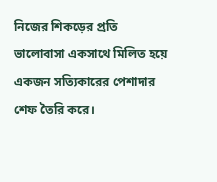নিজের শিকড়ের প্রতি ভালোবাসা একসাথে মিলিত হয়ে একজন সত্যিকারের পেশাদার শেফ তৈরি করে।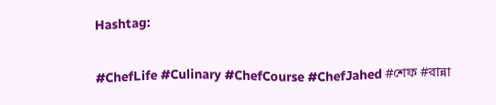Hashtag:

#ChefLife #Culinary #ChefCourse #ChefJahed #শেফ #রান্না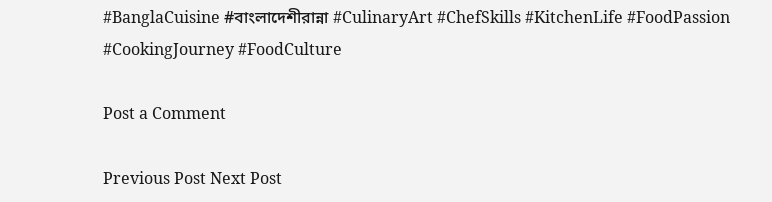#BanglaCuisine #বাংলাদেশীরান্না #CulinaryArt #ChefSkills #KitchenLife #FoodPassion #CookingJourney #FoodCulture

Post a Comment

Previous Post Next Post